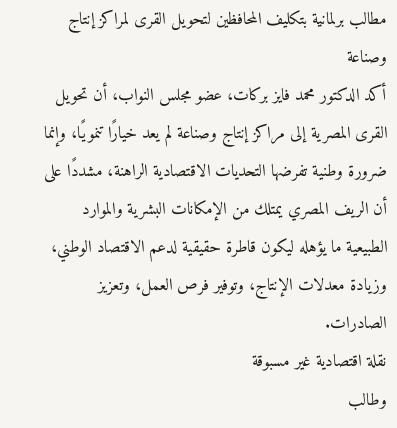مطالب برلمانية بتكليف المحافظين لتحويل القرى لمراكز إنتاج وصناعة
أكد الدكتور محمد فايز بركات، عضو مجلس النواب، أن تحويل القرى المصرية إلى مراكز إنتاج وصناعة لم يعد خيارًا تنمويًا، وإنما ضرورة وطنية تفرضها التحديات الاقتصادية الراهنة، مشددًا على أن الريف المصري يمتلك من الإمكانات البشرية والموارد الطبيعية ما يؤهله ليكون قاطرة حقيقية لدعم الاقتصاد الوطني، وزيادة معدلات الإنتاج، وتوفير فرص العمل، وتعزيز الصادرات.
نقلة اقتصادية غير مسبوقة
وطالب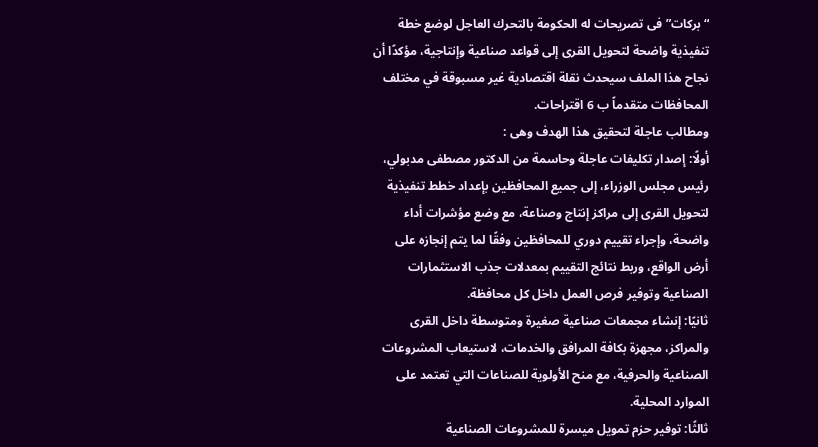“بركات” فى تصريحات له الحكومة بالتحرك العاجل لوضع خطة تنفيذية واضحة لتحويل القرى إلى قواعد صناعية وإنتاجية، مؤكدًا أن نجاح هذا الملف سيحدث نقلة اقتصادية غير مسبوقة في مختلف المحافظات متقدماً ب 6 اقتراحات.
ومطالب عاجلة لتحقيق هذا الهدف وهى :
أولًا: إصدار تكليفات عاجلة وحاسمة من الدكتور مصطفى مدبولي، رئيس مجلس الوزراء، إلى جميع المحافظين بإعداد خطط تنفيذية لتحويل القرى إلى مراكز إنتاج وصناعة، مع وضع مؤشرات أداء واضحة، وإجراء تقييم دوري للمحافظين وفقًا لما يتم إنجازه على أرض الواقع، وربط نتائج التقييم بمعدلات جذب الاستثمارات الصناعية وتوفير فرص العمل داخل كل محافظة.
ثانيًا: إنشاء مجمعات صناعية صغيرة ومتوسطة داخل القرى والمراكز، مجهزة بكافة المرافق والخدمات، لاستيعاب المشروعات الصناعية والحرفية، مع منح الأولوية للصناعات التي تعتمد على الموارد المحلية.
ثالثًا: توفير حزم تمويل ميسرة للمشروعات الصناعية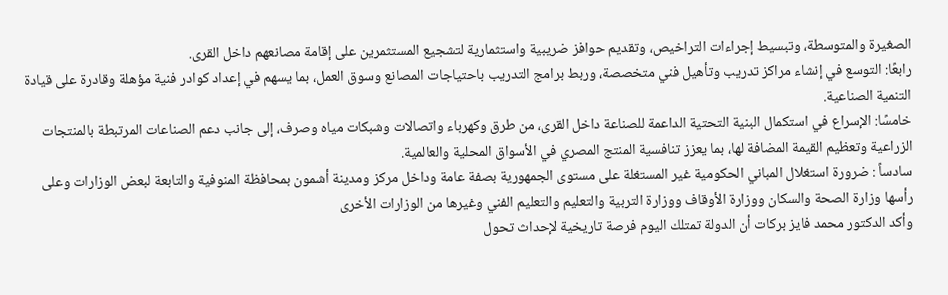الصغيرة والمتوسطة، وتبسيط إجراءات التراخيص، وتقديم حوافز ضريبية واستثمارية لتشجيع المستثمرين على إقامة مصانعهم داخل القرى.
رابعًا: التوسع في إنشاء مراكز تدريب وتأهيل فني متخصصة، وربط برامج التدريب باحتياجات المصانع وسوق العمل، بما يسهم في إعداد كوادر فنية مؤهلة وقادرة على قيادة التنمية الصناعية.
خامسًا: الإسراع في استكمال البنية التحتية الداعمة للصناعة داخل القرى، من طرق وكهرباء واتصالات وشبكات مياه وصرف، إلى جانب دعم الصناعات المرتبطة بالمنتجات الزراعية وتعظيم القيمة المضافة لها، بما يعزز تنافسية المنتج المصري في الأسواق المحلية والعالمية.
سادساً : ضرورة استغلال المباني الحكومية غير المستغلة على مستوى الجمهورية بصفة عامة وداخل مركز ومدينة أشمون بمحافظة المنوفية والتابعة لبعض الوزارات وعلى رأسها وزارة الصحة والسكان ووزارة الأوقاف ووزارة التربية والتعليم والتعليم الفني وغيرها من الوزارات الأخرى
وأكد الدكتور محمد فايز بركات أن الدولة تمتلك اليوم فرصة تاريخية لإحداث تحول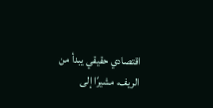اقتصادي حقيقي يبدأ من الريف، مشيرًا إلى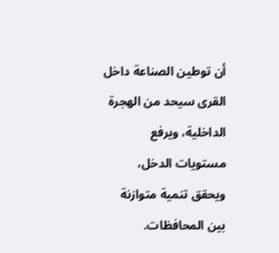أن توطين الصناعة داخل القرى سيحد من الهجرة الداخلية، ويرفع مستويات الدخل، ويحقق تنمية متوازنة بين المحافظات.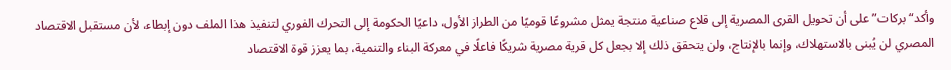وأكد“بركات” على أن تحويل القرى المصرية إلى قلاع صناعية منتجة يمثل مشروعًا قوميًا من الطراز الأول، داعيًا الحكومة إلى التحرك الفوري لتنفيذ هذا الملف دون إبطاء، لأن مستقبل الاقتصاد المصري لن يُبنى بالاستهلاك، وإنما بالإنتاج، ولن يتحقق ذلك إلا بجعل كل قرية مصرية شريكًا فاعلًا في معركة البناء والتنمية، بما يعزز قوة الاقتصاد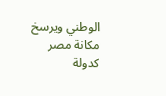الوطني ويرسخ مكانة مصر كدولة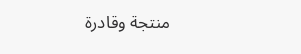منتجة وقادرة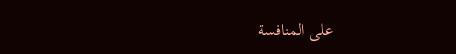على المنافسة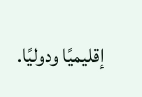إقليميًا ودوليًا.